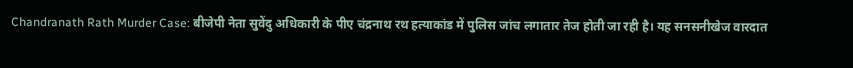Chandranath Rath Murder Case: बीजेपी नेता सुवेंदु अधिकारी के पीए चंद्रनाथ रथ हत्याकांड में पुलिस जांच लगातार तेज होती जा रही है। यह सनसनीखेज वारदात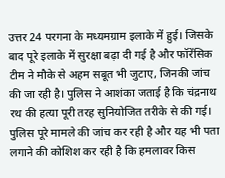उत्तर 24 परगना के मध्यमग्राम इलाके में हुई। जिसके बाद पूरे इलाके में सुरक्षा बढ़ा दी गई है और फॉरेंसिक टीम ने मौके से अहम सबूत भी जुटाए, जिनकी जांच की जा रही है। पुलिस ने आशंका जताई है कि चंद्रनाथ रथ की हत्या पूरी तरह सुनियोजित तरीके से की गई। पुलिस पूरे मामले की जांच कर रही है और यह भी पता लगाने की कोशिश कर रही है कि हमलावर किस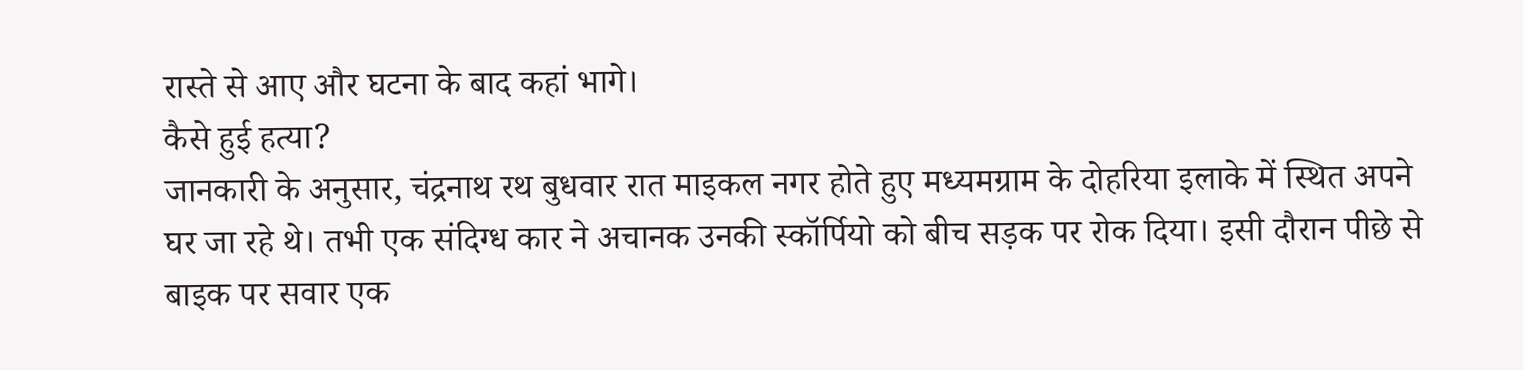रास्ते से आए और घटना के बाद कहां भागे।
कैसे हुई हत्या?
जानकारी के अनुसार, चंद्रनाथ रथ बुधवार रात माइकल नगर होते हुए मध्यमग्राम के दोहरिया इलाके में स्थित अपने घर जा रहे थे। तभी एक संदिग्ध कार ने अचानक उनकी स्कॉर्पियो को बीच सड़क पर रोक दिया। इसी दौरान पीछे से बाइक पर सवार एक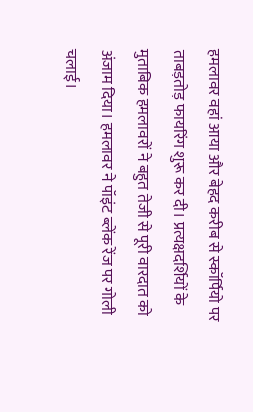हमलावर वहां आया और बेहद करीब से स्कॉर्पियो पर ताबड़तोड़ फायरिंग शुरू कर दी। प्रत्यक्षदर्शियों के मुताबिक हमलावरों ने बहुत तेजी से पूरी वारदात को अंजाम दिया। हमलावर ने पॉइंट ब्लेंक रेंज पर गोली चलाई।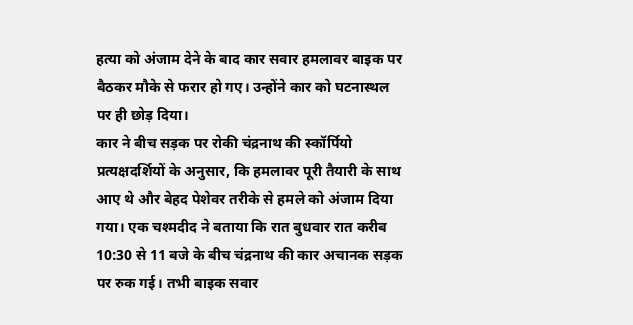हत्या को अंजाम देने के बाद कार सवार हमलावर बाइक पर बैठकर मौके से फरार हो गए। उन्होंने कार को घटनास्थल पर ही छोड़ दिया।
कार ने बीच सड़क पर रोकी चंद्रनाथ की स्कॉर्पियो
प्रत्यक्षदर्शियों के अनुसार, कि हमलावर पूरी तैयारी के साथ आए थे और बेहद पेशेवर तरीके से हमले को अंजाम दिया गया। एक चश्मदीद ने बताया कि रात बुधवार रात करीब 10:30 से 11 बजे के बीच चंद्रनाथ की कार अचानक सड़क पर रुक गई। तभी बाइक सवार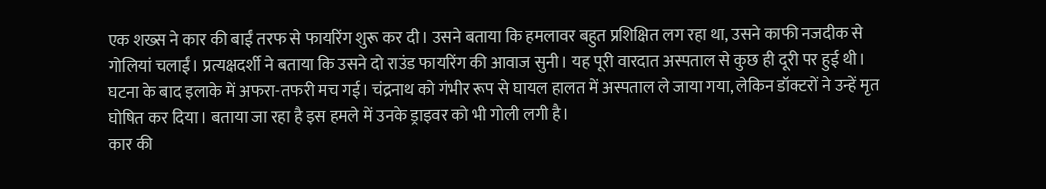एक शख्स ने कार की बाईं तरफ से फायरिंग शुरू कर दी। उसने बताया कि हमलावर बहुत प्रशिक्षित लग रहा था, उसने काफी नजदीक से गोलियां चलाईं। प्रत्यक्षदर्शी ने बताया कि उसने दो राउंड फायरिंग की आवाज सुनी। यह पूरी वारदात अस्पताल से कुछ ही दूरी पर हुई थी। घटना के बाद इलाके में अफरा-तफरी मच गई। चंद्रनाथ को गंभीर रूप से घायल हालत में अस्पताल ले जाया गया, लेकिन डॉक्टरों ने उन्हें मृत घोषित कर दिया। बताया जा रहा है इस हमले में उनके ड्राइवर को भी गोली लगी है।
कार की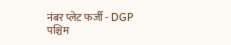नंबर प्लेट फर्जी - DGP
पश्चिम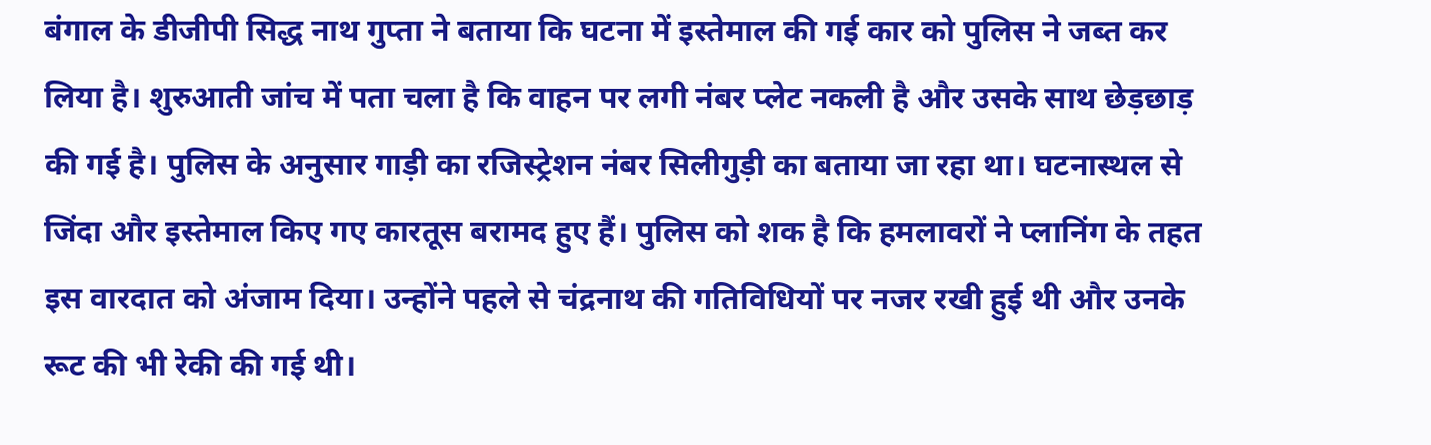बंगाल के डीजीपी सिद्ध नाथ गुप्ता ने बताया कि घटना में इस्तेमाल की गई कार को पुलिस ने जब्त कर लिया है। शुरुआती जांच में पता चला है कि वाहन पर लगी नंबर प्लेट नकली है और उसके साथ छेड़छाड़ की गई है। पुलिस के अनुसार गाड़ी का रजिस्ट्रेशन नंबर सिलीगुड़ी का बताया जा रहा था। घटनास्थल से जिंदा और इस्तेमाल किए गए कारतूस बरामद हुए हैं। पुलिस को शक है कि हमलावरों ने प्लानिंग के तहत इस वारदात को अंजाम दिया। उन्होंने पहले से चंद्रनाथ की गतिविधियों पर नजर रखी हुई थी और उनके रूट की भी रेकी की गई थी।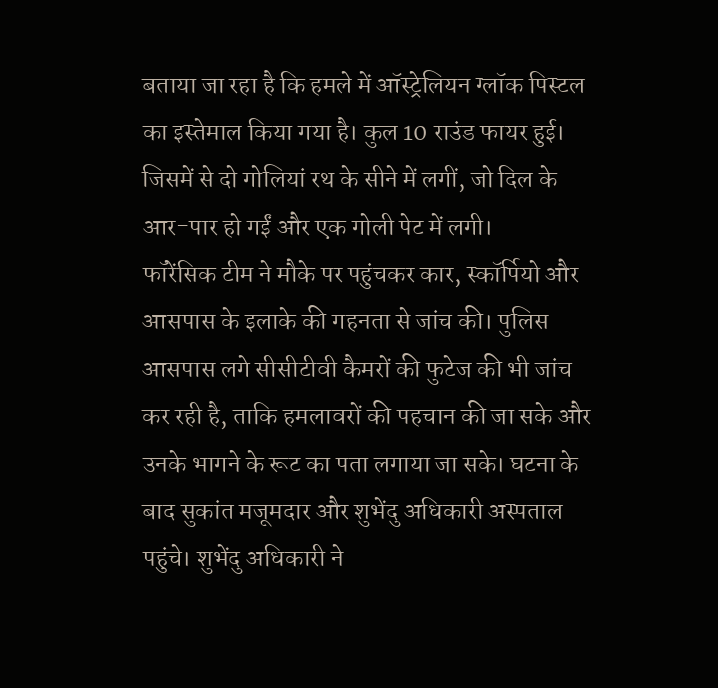बताया जा रहा है कि हमले में ऑस्ट्रेलियन ग्लॉक पिस्टल का इस्तेमाल किया गया है। कुल 10 राउंड फायर हुई। जिसमें से दो गोलियां रथ के सीने में लगीं, जो दिल के आर-पार हो गईं और एक गोली पेट में लगी।
फॉरेंसिक टीम ने मौके पर पहुंचकर कार, स्कॉर्पियो और आसपास के इलाके की गहनता से जांच की। पुलिस आसपास लगे सीसीटीवी कैमरों की फुटेज की भी जांच कर रही है, ताकि हमलावरों की पहचान की जा सके और उनके भागने के रूट का पता लगाया जा सके। घटना के बाद सुकांत मजूमदार और शुभेंदु अधिकारी अस्पताल पहुंचे। शुभेंदु अधिकारी ने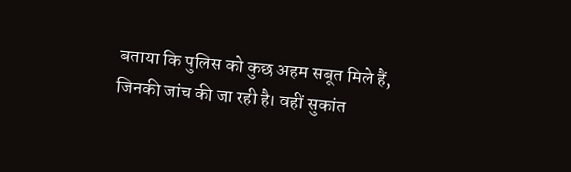बताया कि पुलिस को कुछ अहम सबूत मिले हैं, जिनकी जांच की जा रही है। वहीं सुकांत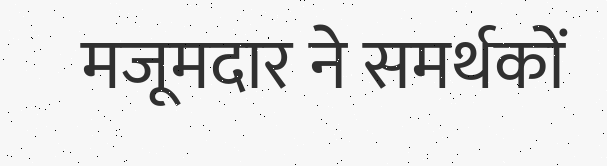मजूमदार ने समर्थकों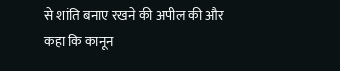से शांति बनाए रखने की अपील की और कहा कि कानून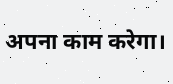अपना काम करेगा।